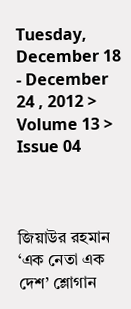Tuesday,
December 18 - December 24 , 2012 > Volume 13 > Issue 04



জিয়াউর রহমান ‘এক নেতা এক দেশ’ শ্লোগান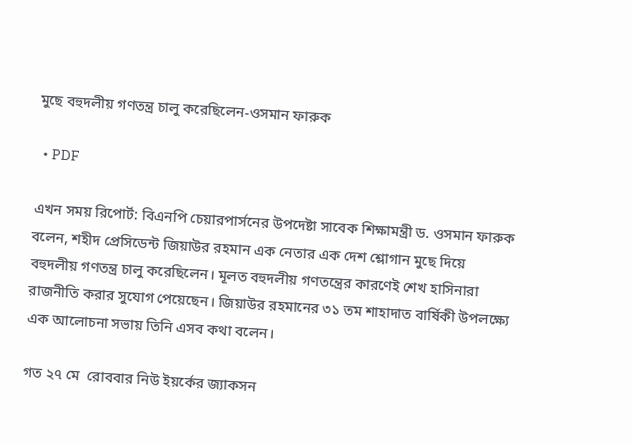মুছে বহুদলীয় গণতন্ত্র চালু করেছিলেন-ওসমান ফারুক

  • PDF

এখন সময় রিপোর্ট: বিএনপি চেয়ারপার্সনের উপদেষ্টা সাবেক শিক্ষামন্ত্রী ড. ওসমান ফারুক বলেন, শহীদ প্রেসিডেন্ট জিয়াউর রহমান এক নেতার এক দেশ শ্লোগান মুছে দিয়ে বহুদলীয় গণতন্ত্র চালু করেছিলেন। মূলত বহুদলীয় গণতন্ত্রের কারণেই শেখ হাসিনারা রাজনীতি করার সুযোগ পেয়েছেন। জিয়াউর রহমানের ৩১ তম শাহাদাত বার্ষিকী উপলক্ষ্যে এক আলোচনা সভায় তিনি এসব কথা বলেন।

গত ২৭ মে  রোববার নিউ ইয়র্কের জ্যাকসন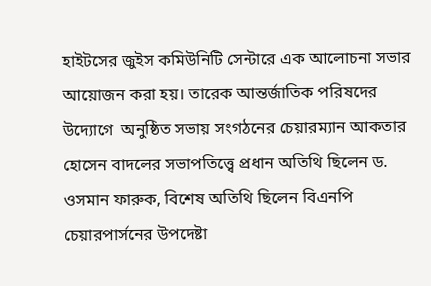হাইটসের জুইস কমিউনিটি সেন্টারে এক আলোচনা সভার আয়োজন করা হয়। তারেক আন্তর্জাতিক পরিষদের উদ্যোগে  অনুষ্ঠিত সভায় সংগঠনের চেয়ারম্যান আকতার হোসেন বাদলের সভাপতিত্ত্বে প্রধান অতিথি ছিলেন ড. ওসমান ফারুক, বিশেষ অতিথি ছিলেন বিএনপি চেয়ারপার্সনের উপদেষ্টা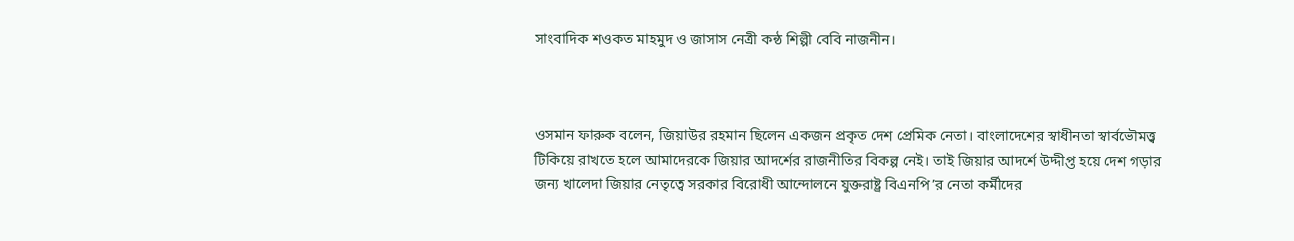সাংবাদিক শওকত মাহমুদ ও জাসাস নেত্রী কন্ঠ শিল্পী বেবি নাজনীন।



ওসমান ফারুক বলেন, জিয়াউর রহমান ছিলেন একজন প্রকৃত দেশ প্রেমিক নেতা। বাংলাদেশের স্বাধীনতা স্বার্বভৌমত্ত্ব টিকিয়ে রাখতে হলে আমাদেরকে জিয়ার আদর্শের রাজনীতির বিকল্প নেই। তাই জিয়ার আদর্শে উদ্দীপ্ত হয়ে দেশ গড়ার জন্য খালেদা জিয়ার নেতৃত্বে সরকার বিরোধী আন্দোলনে যুক্তরাষ্ট্র বিএনপি’র নেতা কর্মীদের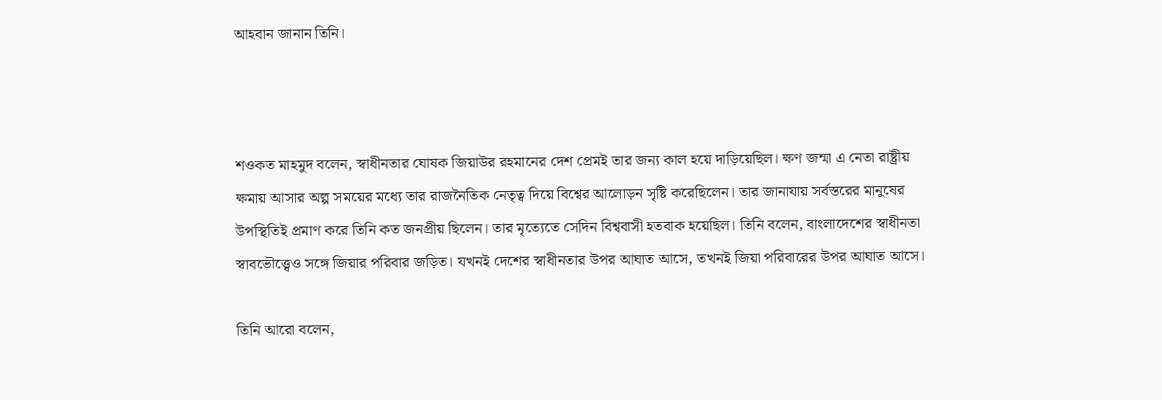আহবান জানান তিনি।



শওকত মাহমুদ বলেন, স্বাধীনতার ঘোষক জিয়াউর রহমানের দেশ প্রেমই তার জন্য কাল হয়ে দাড়িয়েছিল। ক্ষণ জন্মা এ নেতা রাষ্ট্রীয় ক্ষমায় আসার অল্প সময়ের মধ্যে তার রাজনৈতিক নেতৃত্ব দিয়ে বিশ্বের আলোড়ন সৃষ্টি করেছিলেন। তার জানাযায় সর্বস্তরের মানুষের উপস্থিতিই প্রমাণ করে তিনি কত জনপ্রীয় ছিলেন। তার মৃত্যেতে সেদিন বিশ্ববাসী হতবাক হয়েছিল। তিনি বলেন, বাংলাদেশের স্বাধীনতা স্বাবভৌত্ত্বেও সঙ্গে জিয়ার পরিবার জড়িত। যখনই দেশের স্বাধীনতার উপর আঘাত আসে, তখনই জিয়া পরিবারের উপর আঘাত আসে।

তিনি আরো বলেন,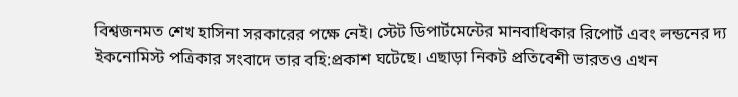বিশ্বজনমত শেখ হাসিনা সরকারের পক্ষে নেই। স্টেট ডিপার্টমেন্টের মানবাধিকার রিপোর্ট এবং লন্ডনের দ্য ইকনোমিস্ট পত্রিকার সংবাদে তার বহি:প্রকাশ ঘটেছে। এছাড়া নিকট প্রতিবেশী ভারতও এখন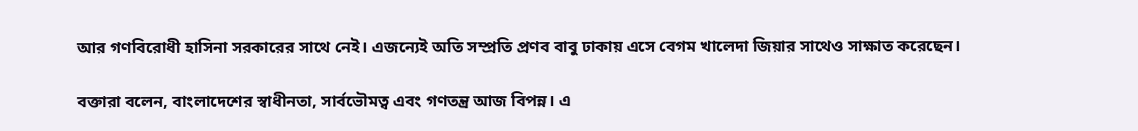আর গণবিরোধী হাসিনা সরকারের সাথে নেই। এজন্যেই অতি সম্প্রতি প্রণব বাবু ঢাকায় এসে বেগম খালেদা জিয়ার সাথেও সাক্ষাত করেছেন।

বক্তারা বলেন, বাংলাদেশের স্বাধীনতা, সার্বভৌমত্ব এবং গণতন্ত্র আজ বিপন্ন। এ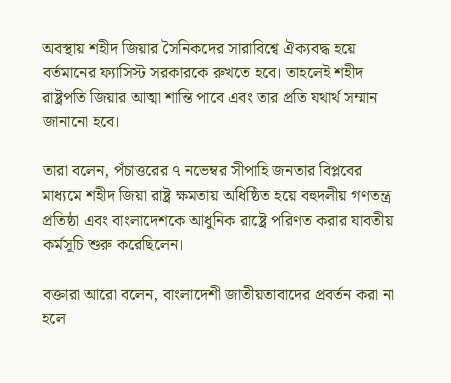অবস্থায় শহীদ জিয়ার সৈনিকদের সারাবিশ্বে ঐক্যবদ্ধ হয়ে বর্তমানের ফ্যাসিস্ট সরকারকে রুখতে হবে। তাহলেই শহীদ রাষ্ট্রপতি জিয়ার আত্মা শান্তি পাবে এবং তার প্রতি যথার্থ সম্মান জানানো হবে।

তারা বলেন, পঁচাত্তরের ৭ নভেম্বর সীপাহি জনতার বিপ্লবের মাধ্যমে শহীদ জিয়া রাষ্ট্র ক্ষমতায় অধিষ্ঠিত হয়ে বহুদলীয় গণতন্ত্র প্রতিষ্ঠা এবং বাংলাদেশকে আধুনিক রাষ্ট্রে পরিণত করার যাবতীয় কর্মসূচি শুরু করেছিলেন।

বক্তারা আরো বলেন, বাংলাদেশী জাতীয়তাবাদের প্রবর্তন করা না হলে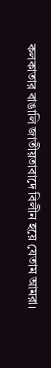কলকাতার বাঙালি জাতীয়তাবাদে বিলীন হয়ে যেতাম আমরা।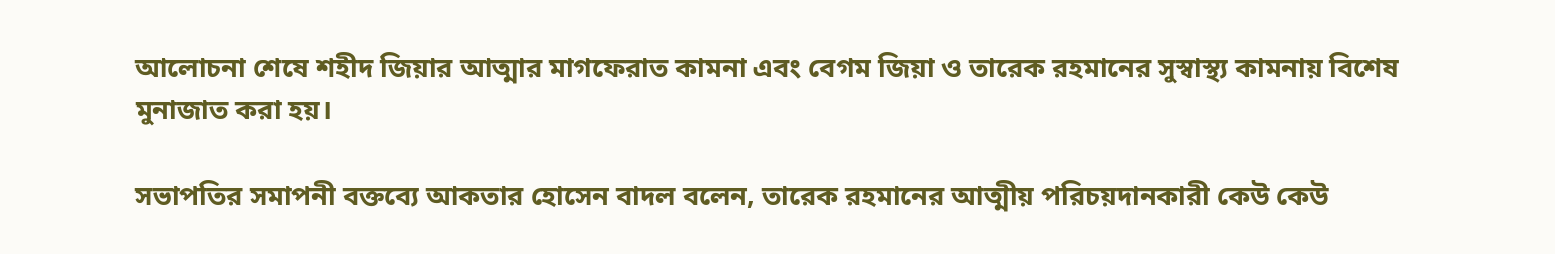আলোচনা শেষে শহীদ জিয়ার আত্মার মাগফেরাত কামনা এবং বেগম জিয়া ও তারেক রহমানের সুস্বাস্থ্য কামনায় বিশেষ মুনাজাত করা হয়।

সভাপতির সমাপনী বক্তব্যে আকতার হোসেন বাদল বলেন, তারেক রহমানের আত্মীয় পরিচয়দানকারী কেউ কেউ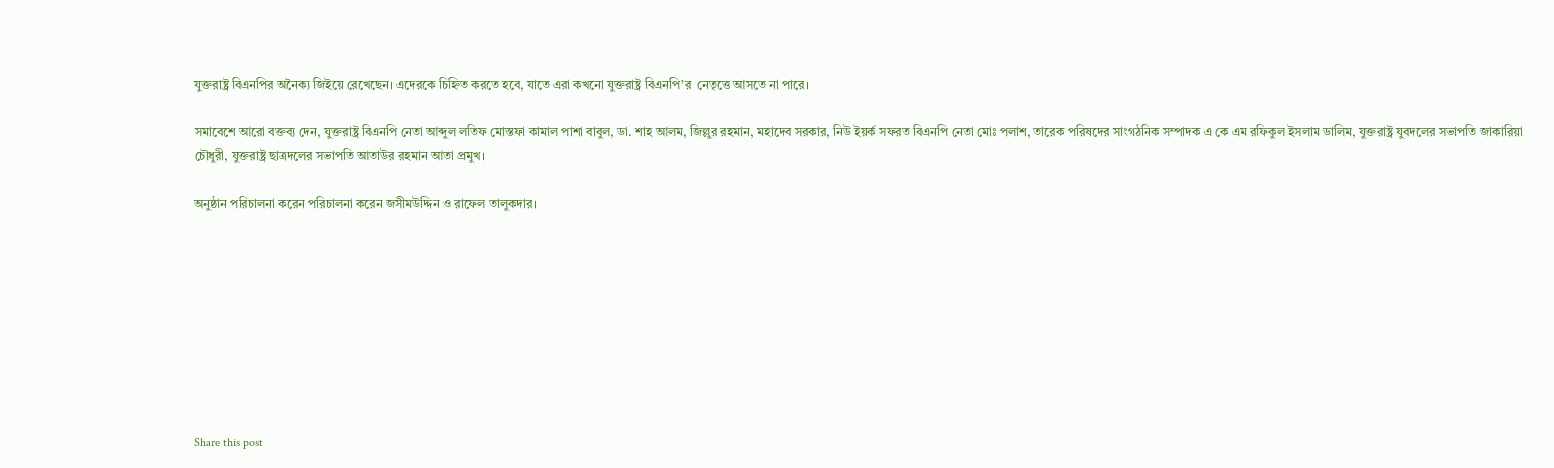যুক্তরাষ্ট্র বিএনপির অনৈক্য জিইয়ে রেখেছেন। এদেরকে চিহ্নিত করতে হবে, যাতে এরা কখনো যুক্তরাষ্ট্র বিএনপি’র  নেতৃত্তে আসতে না পারে।

সমাবেশে আরো বক্তব্য দেন, যুক্তরাষ্ট্র বিএনপি নেতা আব্দুল লতিফ মোস্তফা কামাল পাশা বাবুল, ডা. শাহ আলম, জিল্লুর রহমান, মহাদেব সরকার, নিউ ইয়র্ক সফরত বিএনপি নেতা মোঃ পলাশ, তারেক পরিষদের সাংগঠনিক সম্পাদক এ কে এম রফিকুল ইসলাম ডালিম, যুক্তরাষ্ট্র যুবদলের সভাপতি জাকারিয়া চৌধুরী, যুক্তরাষ্ট্র ছাত্রদলের সভাপতি আতাউর রহমান আতা প্রমুখ।

অনুষ্ঠান পরিচালনা করেন পরিচালনা করেন জসীমউদ্দিন ও রাফেল তালুকদার।









Share this post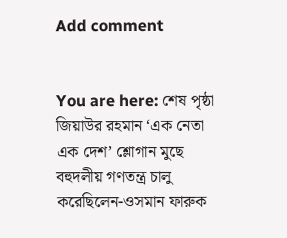Add comment


You are here: শেষ পৃষ্ঠা জিয়াউর রহমান ‘এক নেতা এক দেশ’ শ্লোগান মুছে বহুদলীয় গণতন্ত্র চালু করেছিলেন-ওসমান ফারুক